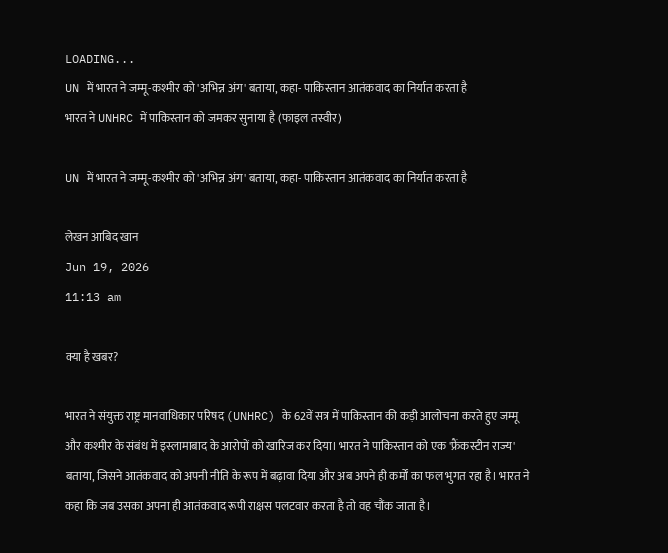LOADING...
UN में भारत ने जम्मू-कश्मीर को 'अभिन्न अंग' बताया, कहा- पाकिस्तान आतंकवाद का निर्यात करता है
भारत ने UNHRC में पाकिस्तान को जमकर सुनाया है (फाइल तस्वीर)

UN में भारत ने जम्मू-कश्मीर को 'अभिन्न अंग' बताया, कहा- पाकिस्तान आतंकवाद का निर्यात करता है

लेखन आबिद खान
Jun 19, 2026
11:13 am

क्या है खबर?

भारत ने संयुक्त राष्ट्र मानवाधिकार परिषद (UNHRC) के 62वें सत्र में पाकिस्तान की कड़ी आलोचना करते हुए जम्मू और कश्मीर के संबंध में इस्लामाबाद के आरोपों को खारिज कर दिया। भारत ने पाकिस्तान को एक 'फ्रैंकस्टीन राज्य' बताया, जिसने आतंकवाद को अपनी नीति के रूप में बढ़ावा दिया और अब अपने ही कर्मों का फल भुगत रहा है। भारत ने कहा कि जब उसका अपना ही आतंकवाद रूपी राक्षस पलटवार करता है तो वह चौंक जाता है।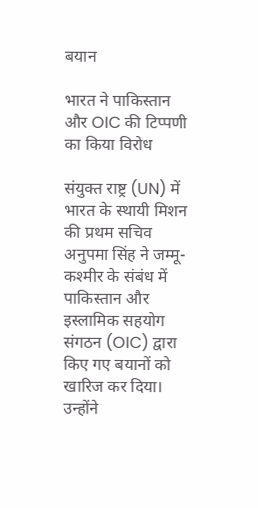बयान

भारत ने पाकिस्तान और OIC की टिप्पणी का किया विरोध

संयुक्त राष्ट्र (UN) में भारत के स्थायी मिशन की प्रथम सचिव अनुपमा सिंह ने जम्मू-कश्मीर के संबंध में पाकिस्तान और इस्लामिक सहयोग संगठन (OIC) द्वारा किए गए बयानों को खारिज कर दिया। उन्होंने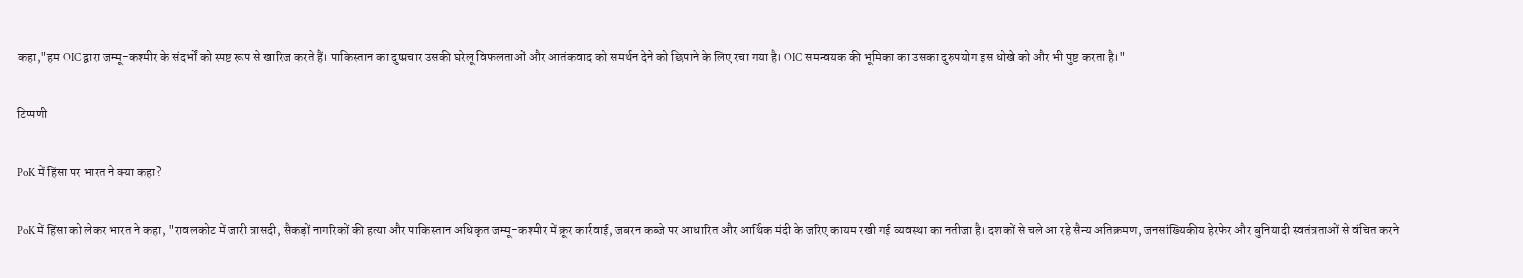कहा,"हम OIC द्वारा जम्मू-कश्मीर के संदर्भों को स्पष्ट रूप से खारिज करते हैं। पाकिस्तान का दुष्प्रचार उसकी घरेलू विफलताओं और आतंकवाद को समर्थन देने को छिपाने के लिए रचा गया है। OIC समन्वयक की भूमिका का उसका दुरुपयोग इस धोखे को और भी पुष्ट करता है।"

टिप्पणी

PoK में हिंसा पर भारत ने क्या कहा?

PoK में हिंसा को लेकर भारत ने कहा, "रावलकोट में जारी त्रासदी, सैकड़ों नागरिकों की हत्या और पाकिस्तान अधिकृत जम्मू-कश्मीर में क्रूर कार्रवाई, जबरन कब्जे पर आधारित और आर्थिक मंदी के जरिए कायम रखी गई व्यवस्था का नतीजा है। दशकों से चले आ रहे सैन्य अतिक्रमण, जनसांख्यिकीय हेरफेर और बुनियादी स्वतंत्रताओं से वंचित करने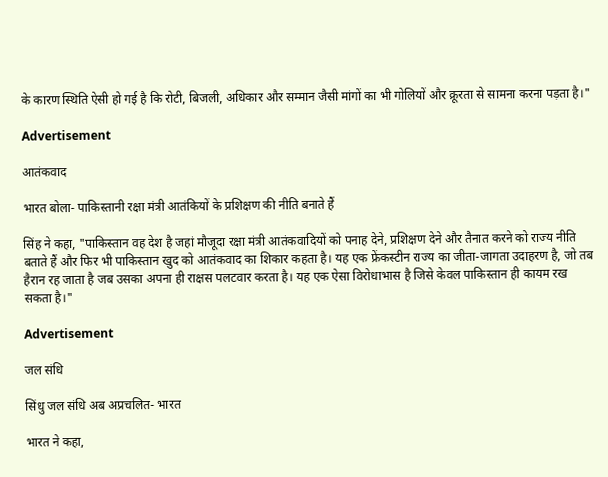के कारण स्थिति ऐसी हो गई है कि रोटी, बिजली, अधिकार और सम्मान जैसी मांगों का भी गोलियों और क्रूरता से सामना करना पड़ता है।"

Advertisement

आतंकवाद

भारत बोला- पाकिस्तानी रक्षा मंत्री आतंकियों के प्रशिक्षण की नीति बनाते हैं

सिंह ने कहा, "पाकिस्तान वह देश है जहां मौजूदा रक्षा मंत्री आतंकवादियों को पनाह देने, प्रशिक्षण देने और तैनात करने को राज्य नीति बताते हैं और फिर भी पाकिस्तान खुद को आतंकवाद का शिकार कहता है। यह एक फ्रेंकस्टीन राज्य का जीता-जागता उदाहरण है, जो तब हैरान रह जाता है जब उसका अपना ही राक्षस पलटवार करता है। यह एक ऐसा विरोधाभास है जिसे केवल पाकिस्तान ही कायम रख सकता है।"

Advertisement

जल संधि

सिंधु जल संधि अब अप्रचलित- भारत

भारत ने कहा,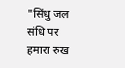"सिंधु जल संधि पर हमारा रुख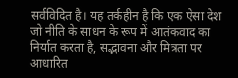सर्वविदित है। यह तर्कहीन है कि एक ऐसा देश जो नीति के साधन के रूप में आतंकवाद का निर्यात करता है, सद्भावना और मित्रता पर आधारित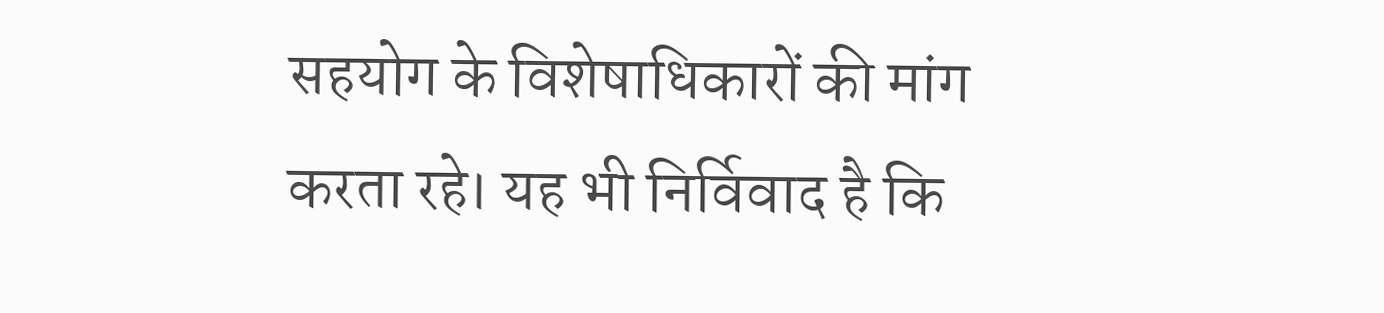सहयोग के विशेषाधिकारों की मांग करता रहे। यह भी निर्विवाद है कि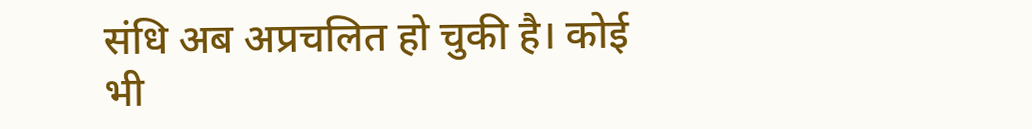संधि अब अप्रचलित हो चुकी है। कोई भी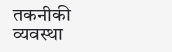तकनीकी व्यवस्था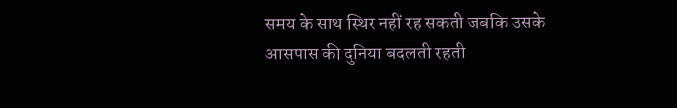समय के साथ स्थिर नहीं रह सकती जबकि उसके आसपास की दुनिया बदलती रहती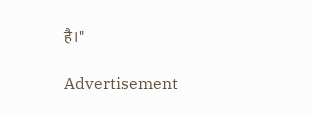है।"

Advertisement